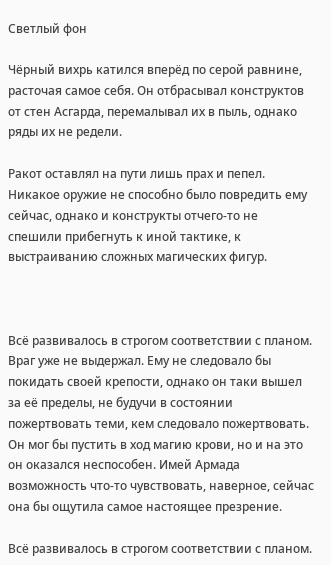Светлый фон

Чёрный вихрь катился вперёд по серой равнине, расточая самое себя. Он отбрасывал конструктов от стен Асгарда, перемалывал их в пыль, однако ряды их не редели.

Ракот оставлял на пути лишь прах и пепел. Никакое оружие не способно было повредить ему сейчас, однако и конструкты отчего-то не спешили прибегнуть к иной тактике, к выстраиванию сложных магических фигур.



Всё развивалось в строгом соответствии с планом. Враг уже не выдержал. Ему не следовало бы покидать своей крепости, однако он таки вышел за её пределы, не будучи в состоянии пожертвовать теми, кем следовало пожертвовать. Он мог бы пустить в ход магию крови, но и на это он оказался неспособен. Имей Армада возможность что-то чувствовать, наверное, сейчас она бы ощутила самое настоящее презрение.

Всё развивалось в строгом соответствии с планом.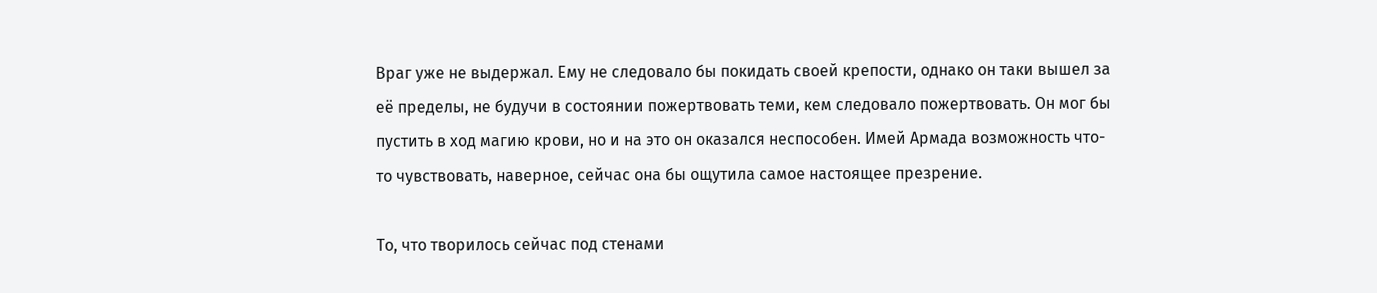Враг уже не выдержал. Ему не следовало бы покидать своей крепости, однако он таки вышел за её пределы, не будучи в состоянии пожертвовать теми, кем следовало пожертвовать. Он мог бы пустить в ход магию крови, но и на это он оказался неспособен. Имей Армада возможность что-то чувствовать, наверное, сейчас она бы ощутила самое настоящее презрение.

То, что творилось сейчас под стенами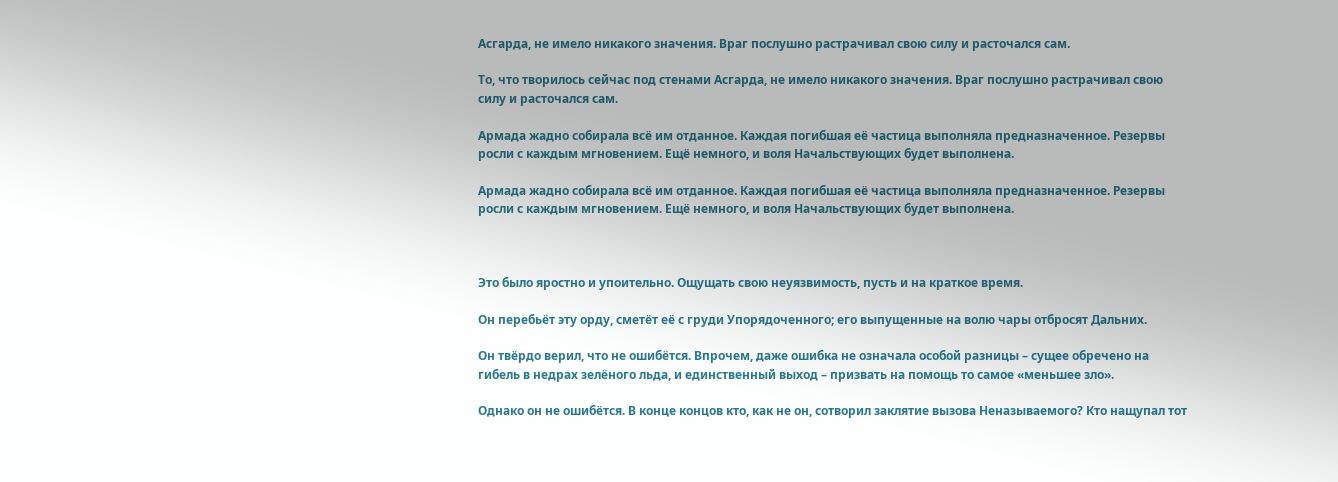Асгарда, не имело никакого значения. Враг послушно растрачивал свою силу и расточался сам.

То, что творилось сейчас под стенами Асгарда, не имело никакого значения. Враг послушно растрачивал свою силу и расточался сам.

Армада жадно собирала всё им отданное. Каждая погибшая её частица выполняла предназначенное. Резервы росли с каждым мгновением. Ещё немного, и воля Начальствующих будет выполнена.

Армада жадно собирала всё им отданное. Каждая погибшая её частица выполняла предназначенное. Резервы росли с каждым мгновением. Ещё немного, и воля Начальствующих будет выполнена.



Это было яростно и упоительно. Ощущать свою неуязвимость, пусть и на краткое время.

Он перебьёт эту орду, сметёт её с груди Упорядоченного; его выпущенные на волю чары отбросят Дальних.

Он твёрдо верил, что не ошибётся. Впрочем, даже ошибка не означала особой разницы – сущее обречено на гибель в недрах зелёного льда, и единственный выход – призвать на помощь то самое «меньшее зло».

Однако он не ошибётся. В конце концов кто, как не он, сотворил заклятие вызова Неназываемого? Кто нащупал тот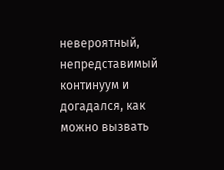невероятный, непредставимый континуум и догадался, как можно вызвать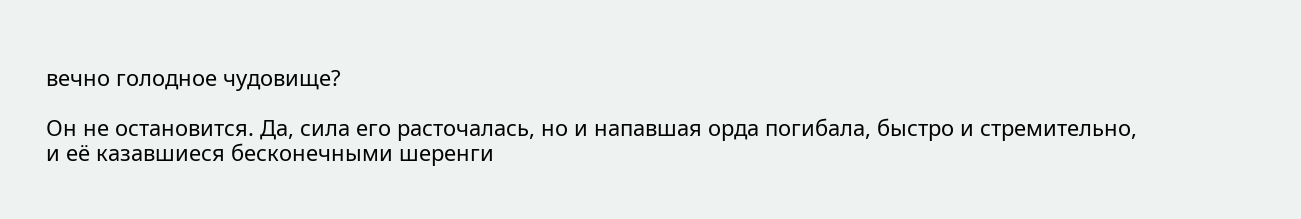вечно голодное чудовище?

Он не остановится. Да, сила его расточалась, но и напавшая орда погибала, быстро и стремительно, и её казавшиеся бесконечными шеренги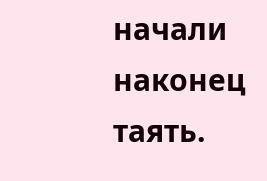начали наконец таять.